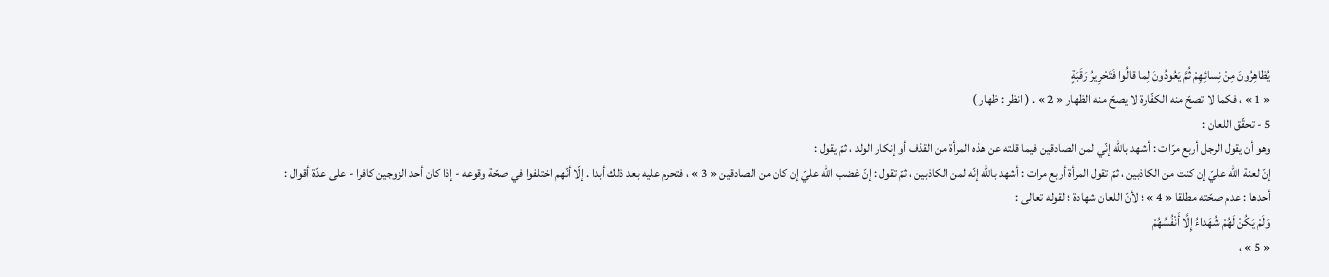يُظاهِرُونَ مِنْ نِسائِهِمْ ثُمَّ يَعُودُونَ لِما قالُوا فَتَحْرِيرُ رَقَبَةٍ
« 1 » ، فكما لا تصحّ منه الكفّارة لا يصحّ منه الظهار « 2 » . ( انظر : ظهار )
5 - تحقّق اللعان :
وهو أن يقول الرجل أربع مرّات : أشهد باللّه إنّي لمن الصادقين فيما قلته عن هذه المرأة من القذف أو إنكار الولد ، ثمّ يقول :
إنّ لعنة اللّه عليّ إن كنت من الكاذبين ، ثمّ تقول المرأة أربع مرات : أشهد باللّه إنّه لمن الكاذبين ، ثمّ تقول : إنّ غضب اللّه عليّ إن كان من الصادقين « 3 » ، فتحرم عليه بعد ذلك أبدا . إلّا أنّهم اختلفوا في صحّة وقوعه - إذا كان أحد الزوجين كافرا - على عدّة أقوال :
أحدها : عدم صحّته مطلقا « 4 » ؛ لأنّ اللعان شهادة ؛ لقوله تعالى :
وَلَمْ يَكُنْ لَهُمْ شُهَداءُ إِلَّا أَنْفُسُهُمْ
« 5 » ،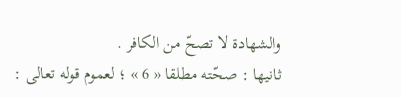والشهادة لا تصحّ من الكافر .
ثانيها : صحّته مطلقا « 6 » ؛ لعموم قوله تعالى :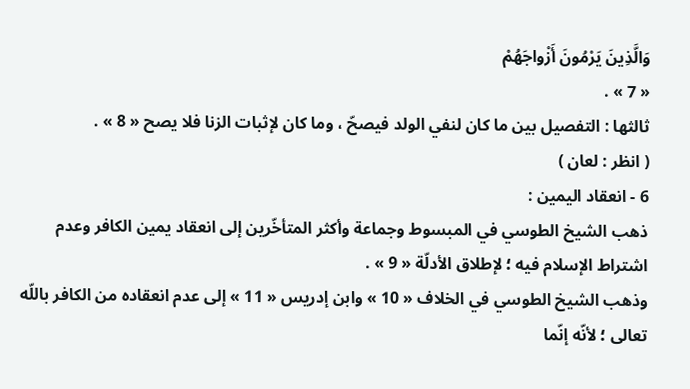وَالَّذِينَ يَرْمُونَ أَزْواجَهُمْ
« 7 » .
ثالثها : التفصيل بين ما كان لنفي الولد فيصحّ ، وما كان لإثبات الزنا فلا يصح « 8 » .
( انظر : لعان )
6 - انعقاد اليمين :
ذهب الشيخ الطوسي في المبسوط وجماعة وأكثر المتأخّرين إلى انعقاد يمين الكافر وعدم اشتراط الإسلام فيه ؛ لإطلاق الأدلّة « 9 » .
وذهب الشيخ الطوسي في الخلاف « 10 » وابن إدريس « 11 » إلى عدم انعقاده من الكافر باللّه تعالى ؛ لأنّه إنّما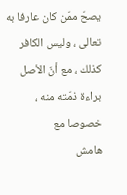يصحّ ممّن كان عارفا به تعالى ، وليس الكافر كذلك ، مع أنّ الأصل براءة ذمّته منه ، خصوصا مع
هامش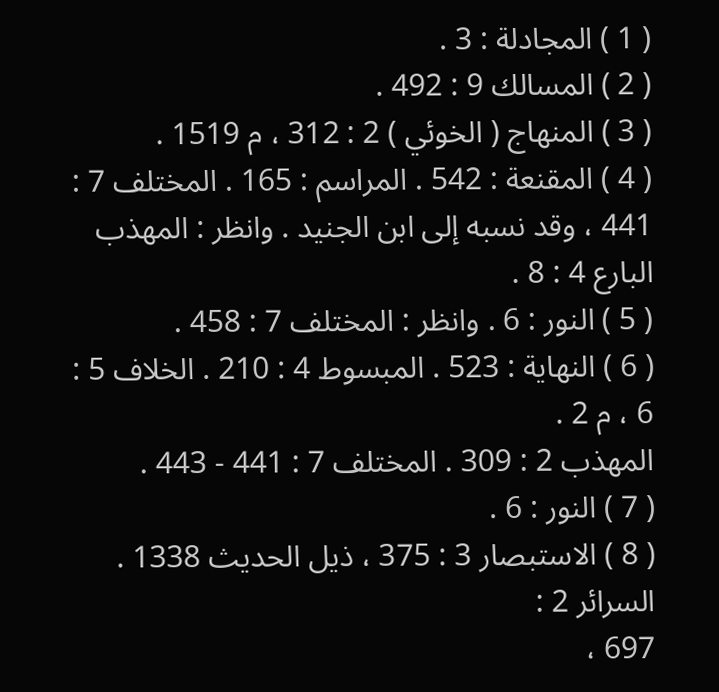( 1 ) المجادلة : 3 .
( 2 ) المسالك 9 : 492 .
( 3 ) المنهاج ( الخوئي ) 2 : 312 ، م 1519 .
( 4 ) المقنعة : 542 . المراسم : 165 . المختلف 7 : 441 ، وقد نسبه إلى ابن الجنيد . وانظر : المهذب البارع 4 : 8 .
( 5 ) النور : 6 . وانظر : المختلف 7 : 458 .
( 6 ) النهاية : 523 . المبسوط 4 : 210 . الخلاف 5 : 6 ، م 2 .
المهذب 2 : 309 . المختلف 7 : 441 - 443 .
( 7 ) النور : 6 .
( 8 ) الاستبصار 3 : 375 ، ذيل الحديث 1338 . السرائر 2 :
697 ،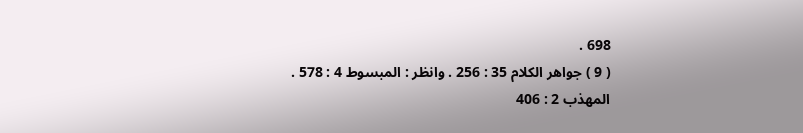698 .
( 9 ) جواهر الكلام 35 : 256 . وانظر : المبسوط 4 : 578 .
المهذب 2 : 406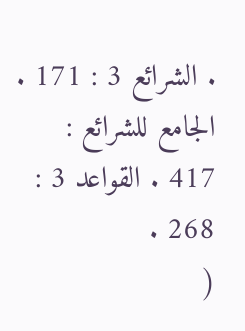. الشرائع 3 : 171 . الجامع للشرائع :
417 . القواعد 3 : 268 .
(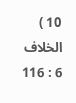10 ) الخلاف 6 : 116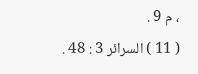، م 9 .
( 11 ) السرائر 3 : 48 .